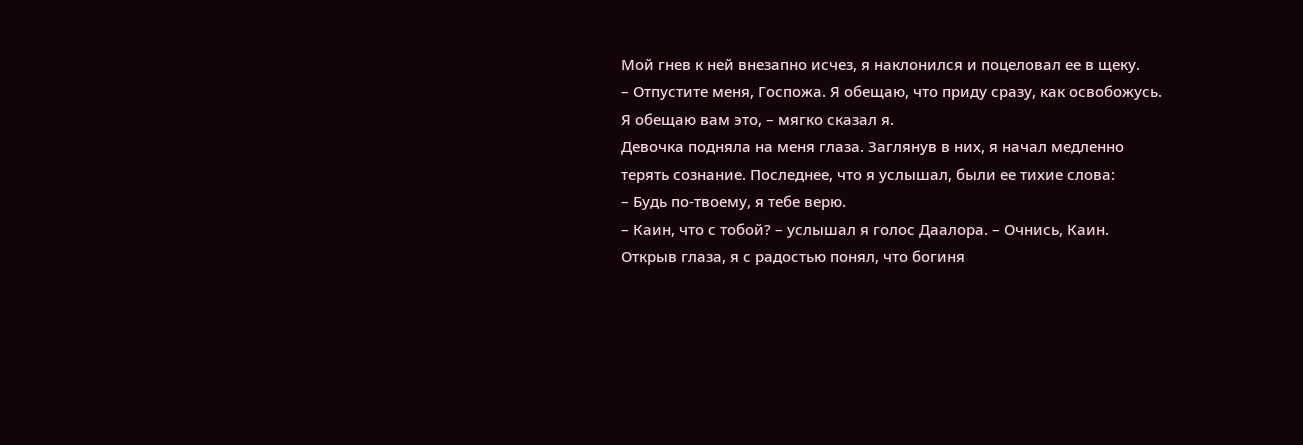Мой гнев к ней внезапно исчез, я наклонился и поцеловал ее в щеку.
– Отпустите меня, Госпожа. Я обещаю, что приду сразу, как освобожусь. Я обещаю вам это, – мягко сказал я.
Девочка подняла на меня глаза. Заглянув в них, я начал медленно терять сознание. Последнее, что я услышал, были ее тихие слова:
– Будь по‑твоему, я тебе верю.
– Каин, что с тобой? – услышал я голос Даалора. – Очнись, Каин.
Открыв глаза, я с радостью понял, что богиня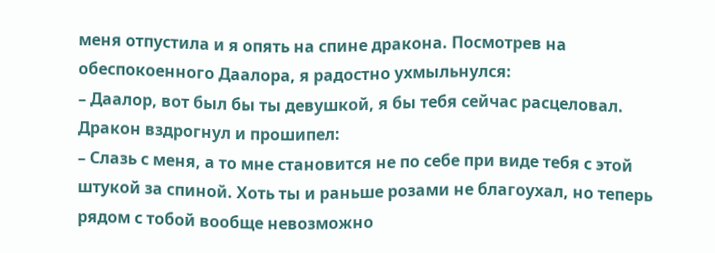меня отпустила и я опять на спине дракона. Посмотрев на обеспокоенного Даалора, я радостно ухмыльнулся:
– Даалор, вот был бы ты девушкой, я бы тебя сейчас расцеловал.
Дракон вздрогнул и прошипел:
– Слазь с меня, а то мне становится не по себе при виде тебя с этой штукой за спиной. Хоть ты и раньше розами не благоухал, но теперь рядом с тобой вообще невозможно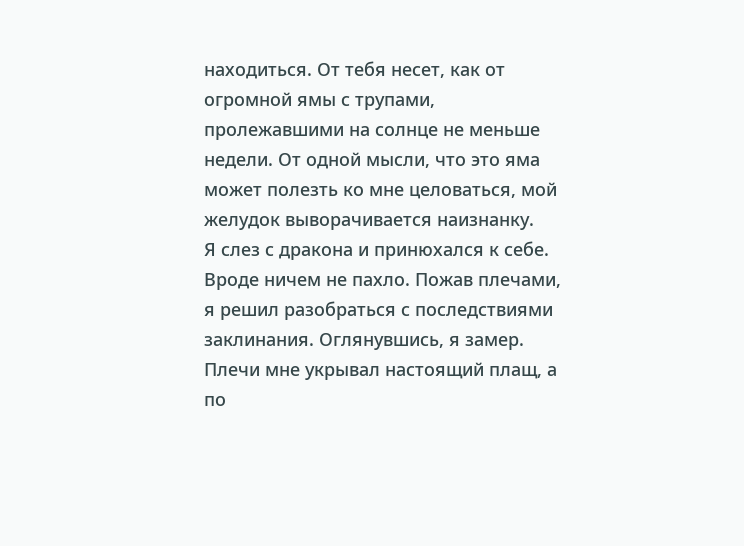находиться. От тебя несет, как от огромной ямы с трупами, пролежавшими на солнце не меньше недели. От одной мысли, что это яма может полезть ко мне целоваться, мой желудок выворачивается наизнанку.
Я слез с дракона и принюхался к себе. Вроде ничем не пахло. Пожав плечами, я решил разобраться с последствиями заклинания. Оглянувшись, я замер. Плечи мне укрывал настоящий плащ, а по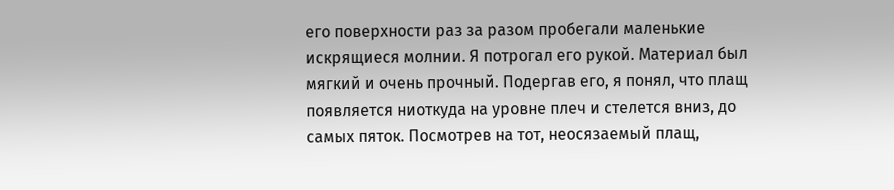его поверхности раз за разом пробегали маленькие искрящиеся молнии. Я потрогал его рукой. Материал был мягкий и очень прочный. Подергав его, я понял, что плащ появляется ниоткуда на уровне плеч и стелется вниз, до самых пяток. Посмотрев на тот, неосязаемый плащ,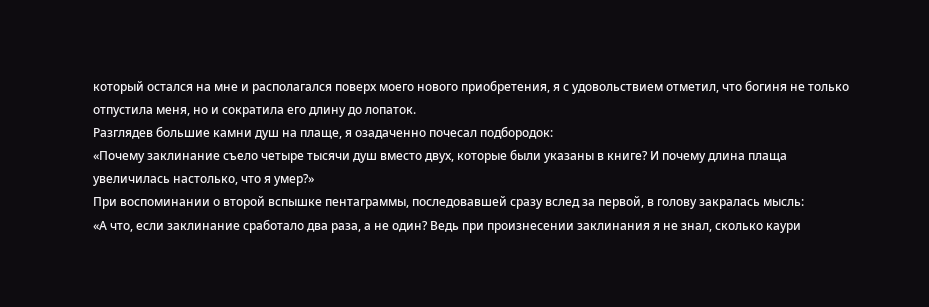который остался на мне и располагался поверх моего нового приобретения, я с удовольствием отметил, что богиня не только отпустила меня, но и сократила его длину до лопаток.
Разглядев большие камни душ на плаще, я озадаченно почесал подбородок:
«Почему заклинание съело четыре тысячи душ вместо двух, которые были указаны в книге? И почему длина плаща увеличилась настолько, что я умер?»
При воспоминании о второй вспышке пентаграммы, последовавшей сразу вслед за первой, в голову закралась мысль:
«А что, если заклинание сработало два раза, а не один? Ведь при произнесении заклинания я не знал, сколько каури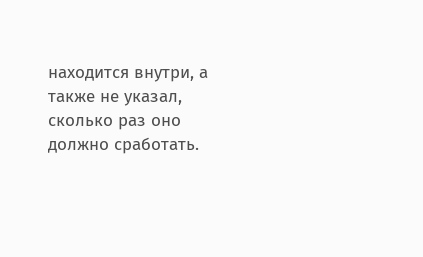находится внутри, а также не указал, сколько раз оно должно сработать.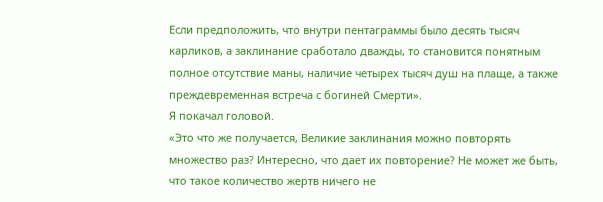Если предположить, что внутри пентаграммы было десять тысяч карликов, а заклинание сработало дважды, то становится понятным полное отсутствие маны, наличие четырех тысяч душ на плаще, а также преждевременная встреча с богиней Смерти».
Я покачал головой.
«Это что же получается, Великие заклинания можно повторять множество раз? Интересно, что дает их повторение? Не может же быть, что такое количество жертв ничего не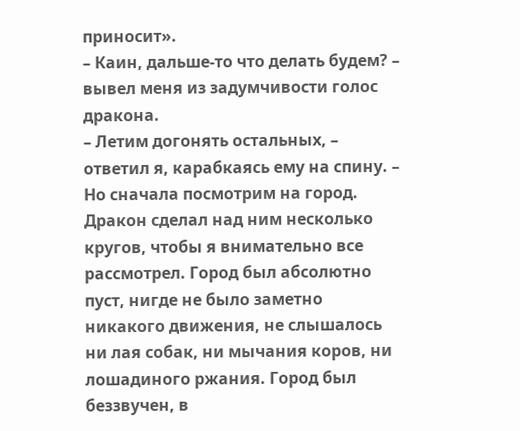приносит».
– Каин, дальше‑то что делать будем? – вывел меня из задумчивости голос дракона.
– Летим догонять остальных, – ответил я, карабкаясь ему на спину. – Но сначала посмотрим на город.
Дракон сделал над ним несколько кругов, чтобы я внимательно все рассмотрел. Город был абсолютно пуст, нигде не было заметно никакого движения, не слышалось ни лая собак, ни мычания коров, ни лошадиного ржания. Город был беззвучен, в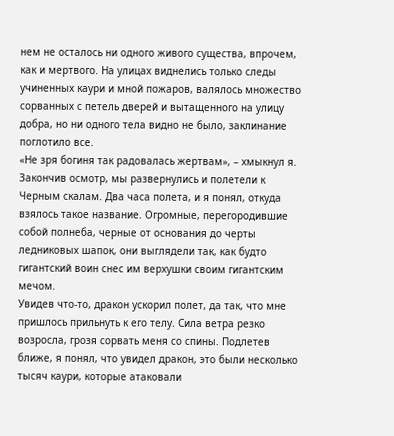нем не осталось ни одного живого существа, впрочем, как и мертвого. На улицах виднелись только следы учиненных каури и мной пожаров, валялось множество сорванных с петель дверей и вытащенного на улицу добра, но ни одного тела видно не было, заклинание поглотило все.
«Не зря богиня так радовалась жертвам», – хмыкнул я.
Закончив осмотр, мы развернулись и полетели к Черным скалам. Два часа полета, и я понял, откуда взялось такое название. Огромные, перегородившие собой полнеба, черные от основания до черты ледниковых шапок, они выглядели так, как будто гигантский воин снес им верхушки своим гигантским мечом.
Увидев что‑то, дракон ускорил полет, да так, что мне пришлось прильнуть к его телу. Сила ветра резко возросла, грозя сорвать меня со спины. Подлетев ближе, я понял, что увидел дракон, это были несколько тысяч каури, которые атаковали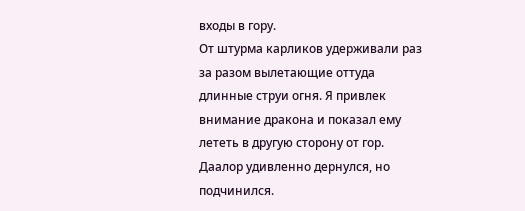входы в гору.
От штурма карликов удерживали раз за разом вылетающие оттуда длинные струи огня. Я привлек внимание дракона и показал ему лететь в другую сторону от гор. Даалор удивленно дернулся, но подчинился.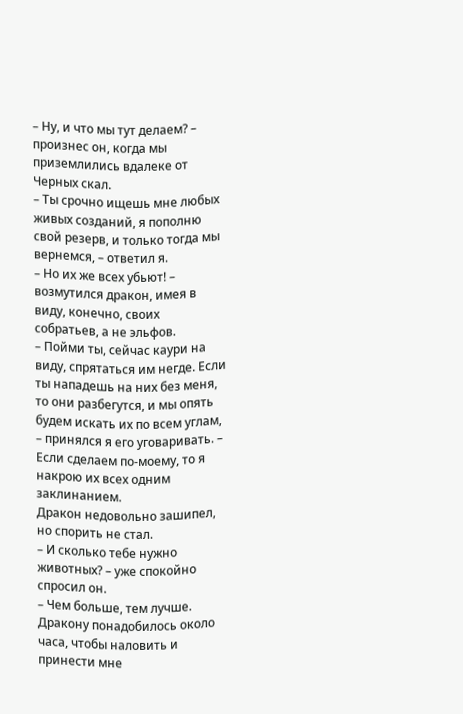– Ну, и что мы тут делаем? – произнес он, когда мы приземлились вдалеке от Черных скал.
– Ты срочно ищешь мне любых живых созданий, я пополню свой резерв, и только тогда мы вернемся, – ответил я.
– Но их же всех убьют! – возмутился дракон, имея в виду, конечно, своих собратьев, а не эльфов.
– Пойми ты, сейчас каури на виду, спрятаться им негде. Если ты нападешь на них без меня, то они разбегутся, и мы опять будем искать их по всем углам, – принялся я его уговаривать. – Если сделаем по‑моему, то я накрою их всех одним заклинанием.
Дракон недовольно зашипел, но спорить не стал.
– И сколько тебе нужно животных? – уже спокойно спросил он.
– Чем больше, тем лучше.
Дракону понадобилось около часа, чтобы наловить и принести мне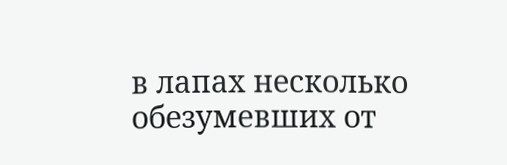в лапах несколько обезумевших от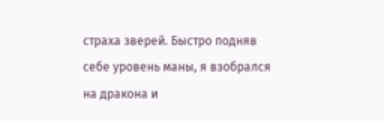страха зверей. Быстро подняв себе уровень маны, я взобрался на дракона и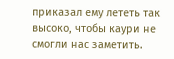приказал ему лететь так высоко, чтобы каури не смогли нас заметить.